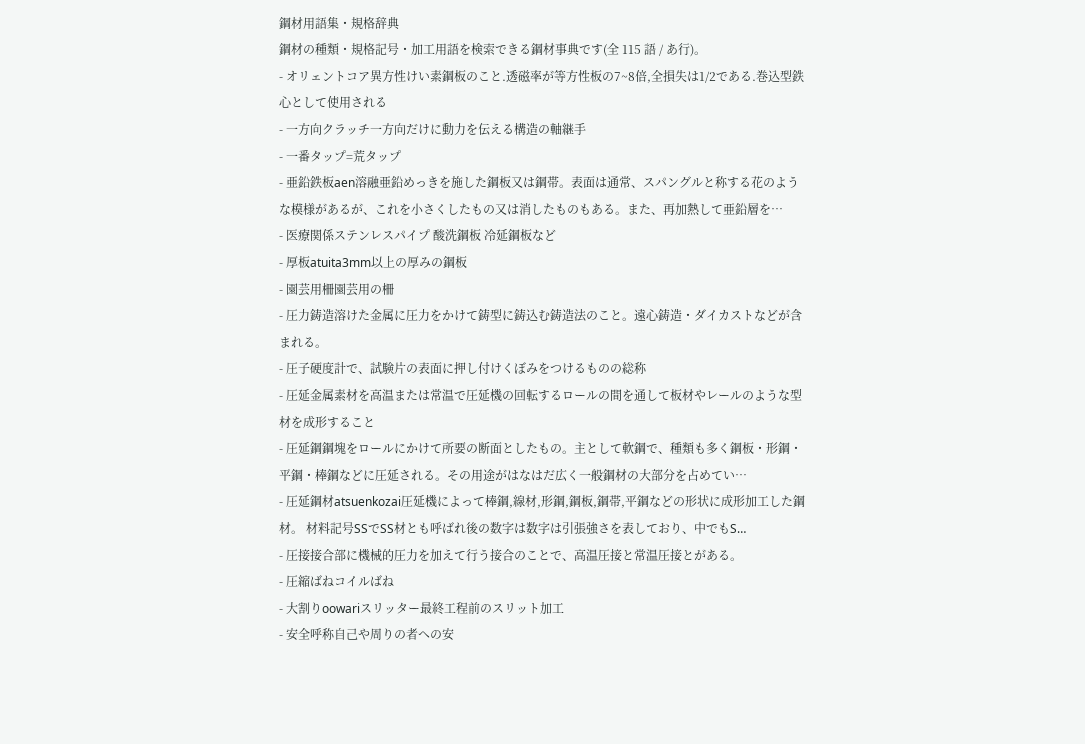鋼材用語集・規格辞典
鋼材の種類・規格記号・加工用語を検索できる鋼材事典です(全 115 語 / あ行)。
- オリェントコア異方性けい素鋼板のこと.透磁率が等方性板の7~8倍,全損失は1/2である.巻込型鉄心として使用される
- 一方向クラッチ一方向だけに動力を伝える構造の軸継手
- 一番タップ=荒タップ
- 亜鉛鉄板aen溶融亜鉛めっきを施した鋼板又は鋼帯。表面は通常、スパングルと称する花のような模様があるが、これを小さくしたもの又は消したものもある。また、再加熱して亜鉛層を…
- 医療関係ステンレスパイプ 酸洗鋼板 冷延鋼板など
- 厚板atuita3mm以上の厚みの鋼板
- 園芸用柵園芸用の柵
- 圧力鋳造溶けた金属に圧力をかけて鋳型に鋳込む鋳造法のこと。遠心鋳造・ダイカストなどが含まれる。
- 圧子硬度計で、試験片の表面に押し付けくぼみをつけるものの総称
- 圧延金属素材を高温または常温で圧延機の回転するロールの間を通して板材やレールのような型材を成形すること
- 圧延鋼鋼塊をロールにかけて所要の断面としたもの。主として軟鋼で、種類も多く鋼板・形鋼・平鋼・棒鋼などに圧延される。その用途がはなはだ広く一般鋼材の大部分を占めてい…
- 圧延鋼材atsuenkozai圧延機によって棒鋼,線材,形鋼,鋼板,鋼帯,平鋼などの形状に成形加工した鋼材。 材料記号SSでSS材とも呼ばれ後の数字は数字は引張強さを表しており、中でもS…
- 圧接接合部に機械的圧力を加えて行う接合のことで、高温圧接と常温圧接とがある。
- 圧縮ばねコイルばね
- 大割りoowariスリッター最終工程前のスリット加工
- 安全呼称自己や周りの者への安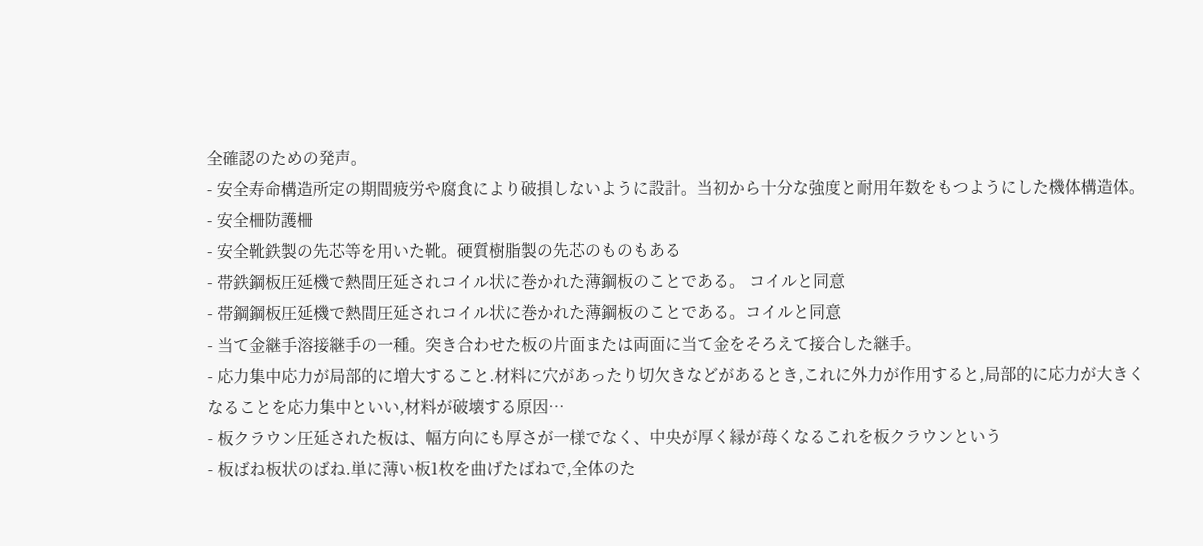全確認のための発声。
- 安全寿命構造所定の期間疲労や腐食により破損しないように設計。当初から十分な強度と耐用年数をもつようにした機体構造体。
- 安全柵防護柵
- 安全靴鉄製の先芯等を用いた靴。硬質樹脂製の先芯のものもある
- 帯鉄鋼板圧延機で熱間圧延されコイル状に巻かれた薄鋼板のことである。 コイルと同意
- 帯鋼鋼板圧延機で熱間圧延されコイル状に巻かれた薄鋼板のことである。コイルと同意
- 当て金継手溶接継手の一種。突き合わせた板の片面または両面に当て金をそろえて接合した継手。
- 応力集中応力が局部的に増大すること.材料に穴があったり切欠きなどがあるとき,これに外力が作用すると,局部的に応力が大きくなることを応力集中といい,材料が破壊する原因…
- 板クラウン圧延された板は、幅方向にも厚さが一様でなく、中央が厚く縁が苺くなるこれを板クラウンという
- 板ばね板状のばね.単に薄い板1枚を曲げたばねで,全体のた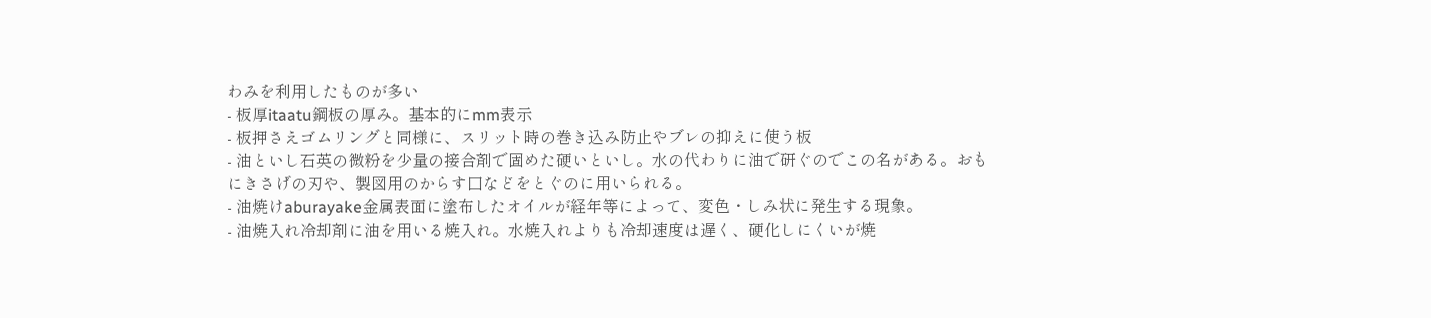わみを利用したものが多い
- 板厚itaatu鋼板の厚み。基本的にmm表示
- 板押さえゴムリングと同様に、スリット時の巻き込み防止やブレの抑えに使う板
- 油といし石英の微粉を少量の接合剤で固めた硬いといし。水の代わりに油で研ぐのでこの名がある。おもにきさげの刃や、製図用のからす囗などをとぐのに用いられる。
- 油焼けaburayake金属表面に塗布したオイルが経年等によって、変色・しみ状に発生する現象。
- 油焼入れ冷却剤に油を用いる焼入れ。水焼入れよりも冷却速度は遅く、硬化しにくいが焼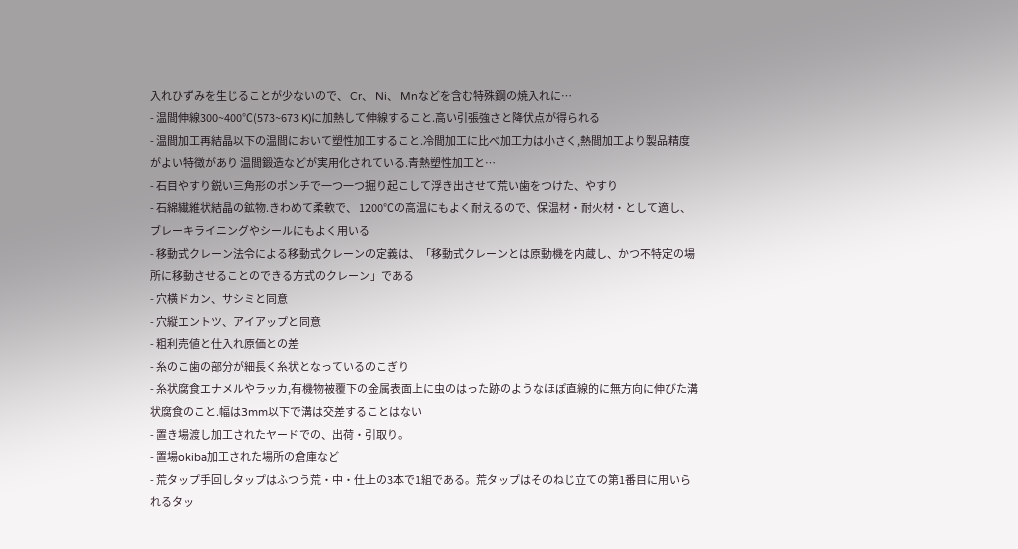入れひずみを生じることが少ないので、 Cr、 Ni、 Mnなどを含む特殊鋼の焼入れに…
- 温間伸線300~400℃(573~673 K)に加熱して伸線すること.高い引張強さと降伏点が得られる
- 温間加工再結晶以下の温間において塑性加工すること.冷間加工に比べ加工力は小さく,熱間加工より製品精度がよい特徴があり 温間鍛造などが実用化されている.青熱塑性加工と…
- 石目やすり鋭い三角形のポンチで一つ一つ掘り起こして浮き出させて荒い歯をつけた、やすり
- 石綿繊維状結晶の鉱物.きわめて柔軟で、 1200℃の高温にもよく耐えるので、保温材・耐火材・として適し、ブレーキライニングやシールにもよく用いる
- 移動式クレーン法令による移動式クレーンの定義は、「移動式クレーンとは原動機を内蔵し、かつ不特定の場所に移動させることのできる方式のクレーン」である
- 穴横ドカン、サシミと同意
- 穴縦エントツ、アイアップと同意
- 粗利売値と仕入れ原価との差
- 糸のこ歯の部分が細長く糸状となっているのこぎり
- 糸状腐食エナメルやラッカ,有機物被覆下の金属表面上に虫のはった跡のようなほぽ直線的に無方向に伸びた溝状腐食のこと.幅は3mm以下で溝は交差することはない
- 置き場渡し加工されたヤードでの、出荷・引取り。
- 置場okiba加工された場所の倉庫など
- 荒タップ手回しタップはふつう荒・中・仕上の3本で1組である。荒タップはそのねじ立ての第1番目に用いられるタッ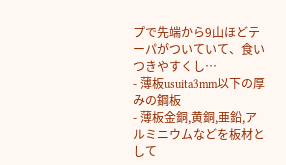プで先端から9山ほどテーパがついていて、食いつきやすくし…
- 薄板usuita3mm以下の厚みの鋼板
- 薄板金銅,黄銅,亜鉛,アルミニウムなどを板材として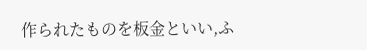作られたものを板金といい,ふ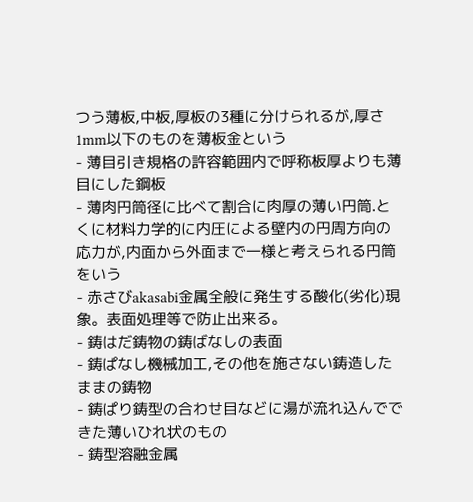つう薄板,中板,厚板の3種に分けられるが,厚さ1mm以下のものを薄板金という
- 薄目引き規格の許容範囲内で呼称板厚よりも薄目にした鋼板
- 薄肉円筒径に比べて割合に肉厚の薄い円筒.とくに材料力学的に内圧による壁内の円周方向の応力が,内面から外面まで一様と考えられる円筒をいう
- 赤さびakasabi金属全般に発生する酸化(劣化)現象。表面処理等で防止出来る。
- 鋳はだ鋳物の鋳ばなしの表面
- 鋳ぱなし機械加工,その他を施さない鋳造したままの鋳物
- 鋳ぱり鋳型の合わせ目などに湯が流れ込んでできた薄いひれ状のもの
- 鋳型溶融金属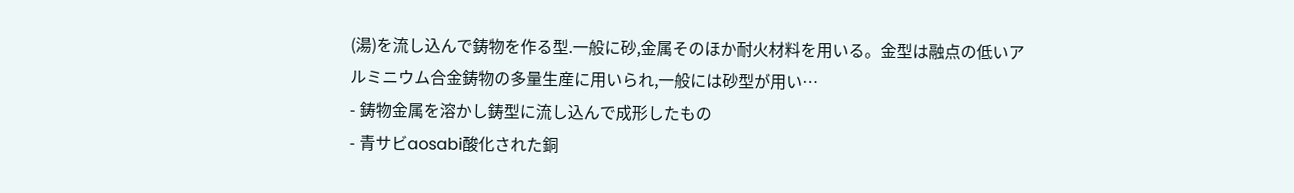(湯)を流し込んで鋳物を作る型.一般に砂,金属そのほか耐火材料を用いる。金型は融点の低いアルミニウム合金鋳物の多量生産に用いられ,一般には砂型が用い…
- 鋳物金属を溶かし鋳型に流し込んで成形したもの
- 青サビaosabi酸化された銅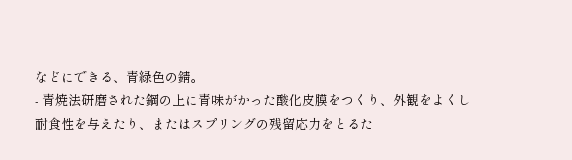などにできる、青緑色の錆。
- 青焼法研磨された鋼の上に青味がかった酸化皮膜をつくり、外観をよくし耐食性を与えたり、またはスプリングの残留応力をとるた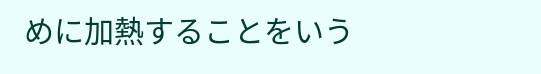めに加熱することをいう